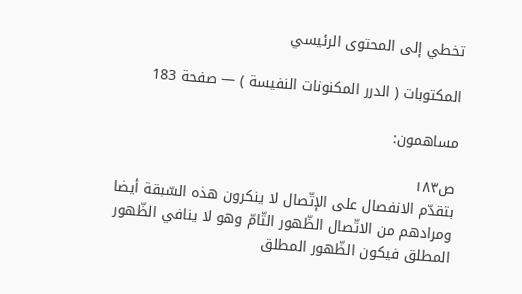تخطي إلى المحتوى الرئيسي

المكتوبات ( الدرر المكنونات النفيسة ) — صفحة 183

مساهمون:

ص١٨٣
بتقدّم الانفصال على الإتّصال لا ينكرون هذه السّبقة أيضا ومرادهم من الاتّصال الظّهور التّامّ وهو لا ينافي الظّهور المطلق فيكون الظّهور المطلق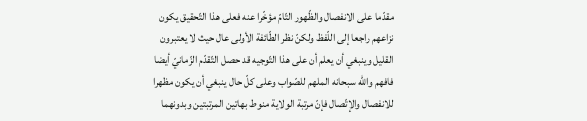مقدّما على الانفصال والظّهور التّامّ مؤخّرا عنه فعلى هذا التّحقيق يكون نزاعهم راجعا إلى اللّفظ ولكنّ نظر الطّائفة الأولى عال حيث لا يعتبرون القليل وينبغي أن يعلم أن على هذا التّوجيه قد حصل التّقدّم الزّمانيّ أيضا فافهم واللّه سبحانه الملهم للصّواب وعلى كلّ حال ينبغي أن يكون مظهرا للانفصال والإتّصال فإنّ مرتبة الولاية منوط بهاتين المرتبتين وبدونهما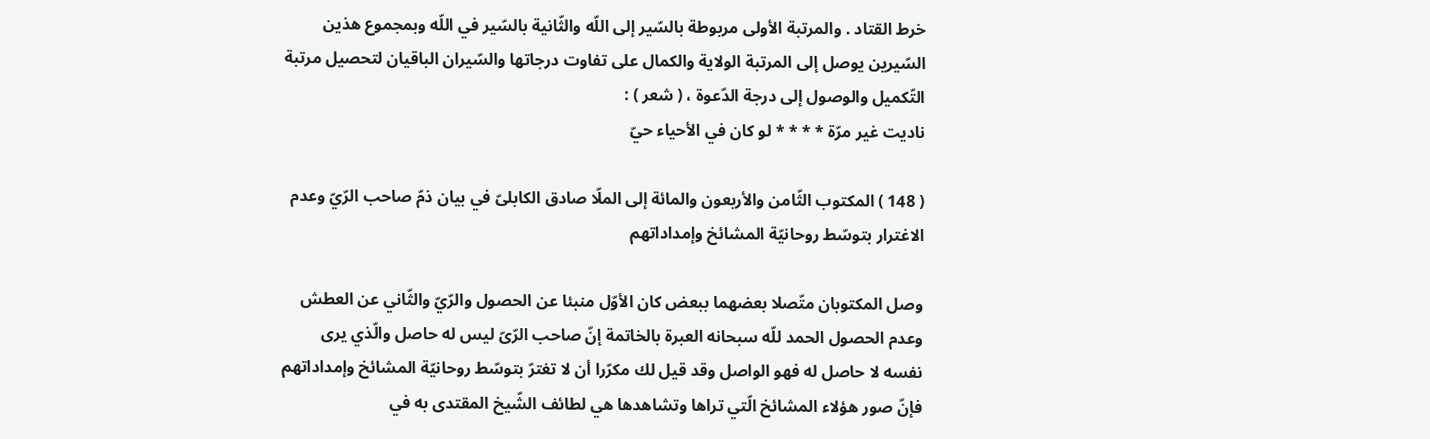خرط القتاد . والمرتبة الأولى مربوطة بالسّير إلى اللّه والثّانية بالسّير في اللّه وبمجموع هذين السّيرين يوصل إلى المرتبة الولاية والكمال على تفاوت درجاتها والسّيران الباقيان لتحصيل مرتبة التّكميل والوصول إلى درجة الدّعوة ، ( شعر ) :
ناديت غير مرّة * * * * لو كان في الأحياء حيّ

( 148 ) المكتوب الثّامن والأربعون والمائة إلى الملّا صادق الكابلىّ في بيان ذمّ صاحب الرّيّ وعدم الاغترار بتوسّط روحانيّة المشائخ وإمداداتهم

وصل المكتوبان متّصلا بعضهما ببعض كان الأوّل منبئا عن الحصول والرّيّ والثّاني عن العطش وعدم الحصول الحمد للّه سبحانه العبرة بالخاتمة إنّ صاحب الرّىّ ليس له حاصل والّذي يرى نفسه لا حاصل له فهو الواصل وقد قيل لك مكرّرا أن لا تغترّ بتوسّط روحانيّة المشائخ وإمداداتهم فإنّ صور هؤلاء المشائخ الّتي تراها وتشاهدها هي لطائف الشّيخ المقتدى به في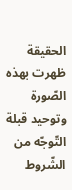الحقيقة ظهرت بهذه الصّورة وتوحيد قبلة التّوجّه من الشّروط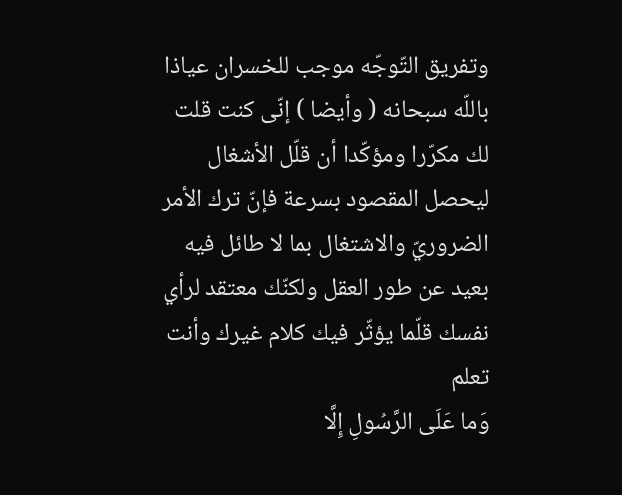وتفريق التّوجّه موجب للخسران عياذا باللّه سبحانه ( وأيضا ) إنّى كنت قلت لك مكرّرا ومؤكّدا أن قلّل الأشغال ليحصل المقصود بسرعة فإنّ ترك الأمر الضروريّ والاشتغال بما لا طائل فيه بعيد عن طور العقل ولكنّك معتقد لرأي نفسك قلّما يؤثّر فيك كلام غيرك وأنت تعلم
وَما عَلَى الرَّسُولِ إِلَّا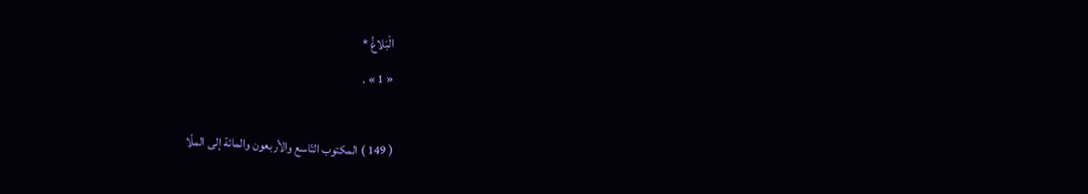الْبَلاغُ *
« 1 » .

( 149 ) المكتوب التّاسع والأربعون والمائة إلى الملّا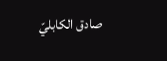صادق الكابليّ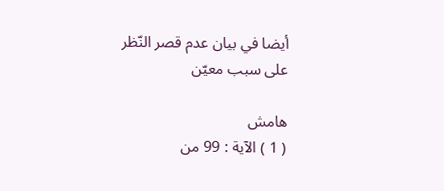أيضا في بيان عدم قصر النّظر على سبب معيّن

هامش
( 1 ) الآية : 99 من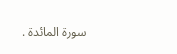سورة المائدة .